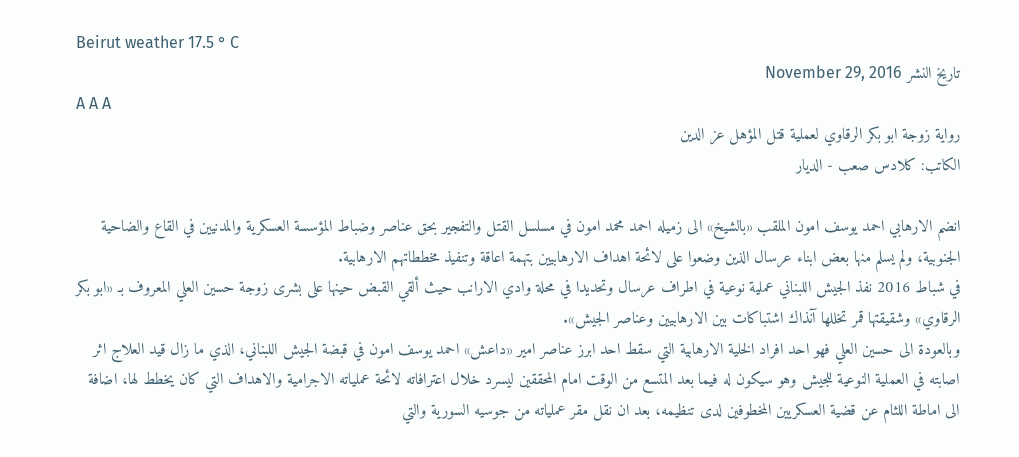Beirut weather 17.5 ° C
تاريخ النشر November 29, 2016
A A A
رواية زوجة ابو بكر الرقاوي لعملية قتل المؤهل عز الدين
الكاتب: كلادس صعب - الديار

انضم الارهابي احمد يوسف امون الملقب «بالشيخ» الى زميله احمد محمد امون في مسلسل القتل والتفجير بحق عناصر وضباط المؤسسة العسكرية والمدنيين في القاع والضاحية الجنوبية، ولم يسلم منها بعض ابناء عرسال الذين وضعوا على لائحة اهداف الارهابيين بتهمة اعاقة وتنفيذ مخططاتهم الارهابية.
في شباط 2016 نفذ الجيش اللبناني عملية نوعية في اطراف عرسال وتحديدا في محلة وادي الارانب حيث ألقي القبض حينها على بشرى زوجة حسين العلي المعروف بـ «ابو بكر الرقاوي» وشقيقتها قمر تخللها آنذاك اشتباكات بين الارهابيين وعناصر الجيش».
وبالعودة الى حسين العلي فهو احد افراد الخلية الارهابية التي سقط احد ابرز عناصر امير «داعش» احمد يوسف امون في قبضة الجيش اللبناني، الذي ما زال قيد العلاج اثر اصابته في العملية النوعية للجيش وهو سيكون له فيما بعد المتسع من الوقت امام المحققين ليسرد خلال اعترافاته لائحة عملياته الاجرامية والاهداف التي كان يخطط لها، اضافة الى اماطة اللثام عن قضية العسكريين المخطوفين لدى تنظيمه، بعد ان نقل مقر عملياته من جوسيه السورية والتي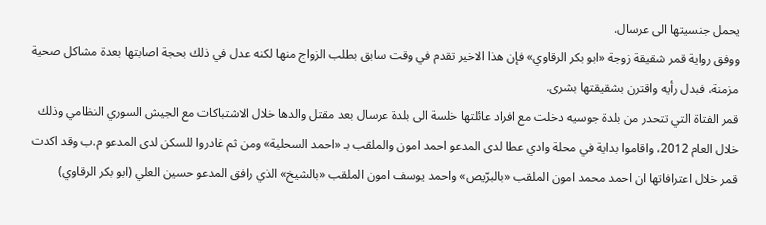يحمل جنسيتها الى عرسال.
ووفق رواية قمر شقيقة زوجة «ابو بكر الرقاوي» فإن هذا الاخير تقدم في وقت سابق بطلب الزواج منها لكنه عدل في ذلك بحجة اصابتها بعدة مشاكل صحية مزمنة، فبدل رأيه واقترن بشقيقتها بشرى.
قمر الفتاة التي تتحدر من بلدة جوسيه دخلت مع افراد عائلتها خلسة الى بلدة عرسال بعد مقتل والدها خلال الاشتباكات مع الجيش السوري النظامي وذلك خلال العام 2012، واقاموا بداية في محلة وادي عطا لدى المدعو احمد امون والملقب بـ «احمد السحلية» ومن ثم غادروا للسكن لدى المدعو م.ب وقد اكدت قمر خلال اعترافاتها ان احمد محمد امون الملقب «بالبرّيص» واحمد يوسف امون الملقب «بالشيخ» الذي رافق المدعو حسين العلي (ابو بكر الرقاوي)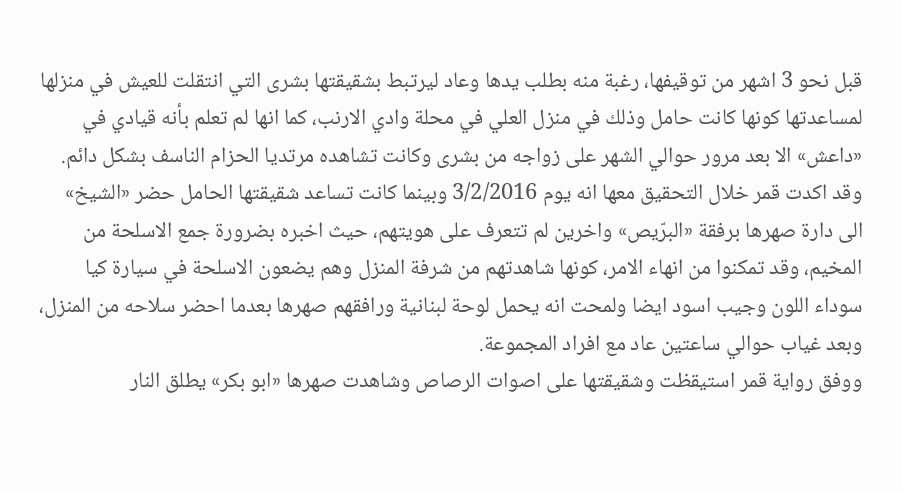قبل نحو 3 اشهر من توقيفها، رغبة منه بطلب يدها وعاد ليرتبط بشقيقتها بشرى التي انتقلت للعيش في منزلها لمساعدتها كونها كانت حامل وذلك في منزل العلي في محلة وادي الارنب، كما انها لم تعلم بأنه قيادي في «داعش» الا بعد مرور حوالي الشهر على زواجه من بشرى وكانت تشاهده مرتديا الحزام الناسف بشكل دائم.
وقد اكدت قمر خلال التحقيق معها انه يوم 3/2/2016 وبينما كانت تساعد شقيقتها الحامل حضر «الشيخ» الى دارة صهرها برفقة «البرّيص» واخرين لم تتعرف على هويتهم، حيث اخبره بضرورة جمع الاسلحة من المخيم، وقد تمكنوا من انهاء الامر، كونها شاهدتهم من شرفة المنزل وهم يضعون الاسلحة في سيارة كيا سوداء اللون وجيب اسود ايضا ولمحت انه يحمل لوحة لبنانية ورافقهم صهرها بعدما احضر سلاحه من المنزل، وبعد غياب حوالي ساعتين عاد مع افراد المجموعة.
ووفق رواية قمر استيقظت وشقيقتها على اصوات الرصاص وشاهدت صهرها «ابو بكر» يطلق النار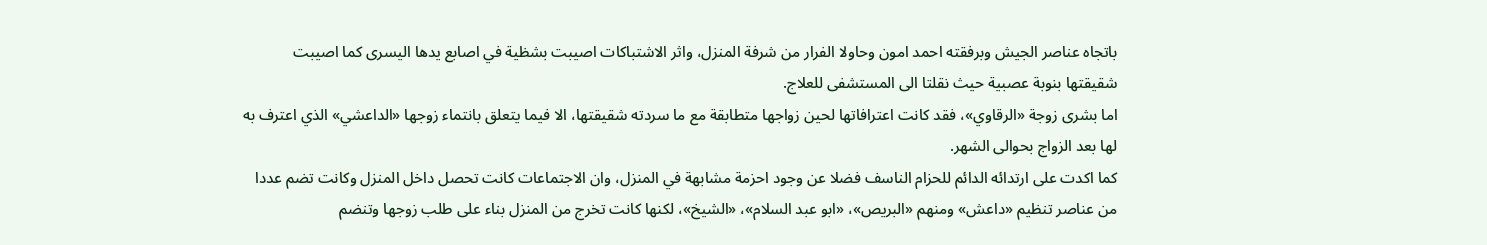باتجاه عناصر الجيش وبرفقته احمد امون وحاولا الفرار من شرفة المنزل، واثر الاشتباكات اصيبت بشظية في اصابع يدها اليسرى كما اصيبت شقيقتها بنوبة عصبية حيث نقلتا الى المستشفى للعلاج.
اما بشرى زوجة «الرقاوي»، فقد كانت اعترافاتها لحين زواجها متطابقة مع ما سردته شقيقتها، الا فيما يتعلق بانتماء زوجها «الداعشي» الذي اعترف به لها بعد الزواج بحوالى الشهر.
كما اكدت على ارتدائه الدائم للحزام الناسف فضلا عن وجود احزمة مشابهة في المنزل، وان الاجتماعات كانت تحصل داخل المنزل وكانت تضم عددا من عناصر تنظيم «داعش» ومنهم «البريص»، «ابو عبد السلام»، «الشيخ»، لكنها كانت تخرج من المنزل بناء على طلب زوجها وتنضم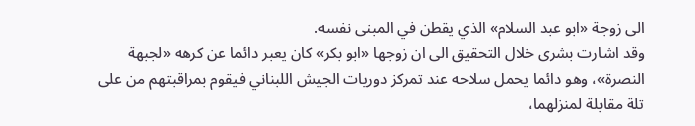الى زوجة «ابو عبد السلام» الذي يقطن في المبنى نفسه.
وقد اشارت بشرى خلال التحقيق الى ان زوجها «ابو بكر» كان يعبر دائما عن كرهه «لجبهة النصرة»، وهو دائما يحمل سلاحه عند تمركز دوريات الجيش اللبناني فيقوم بمراقبتهم من على تلة مقابلة لمنزلهما،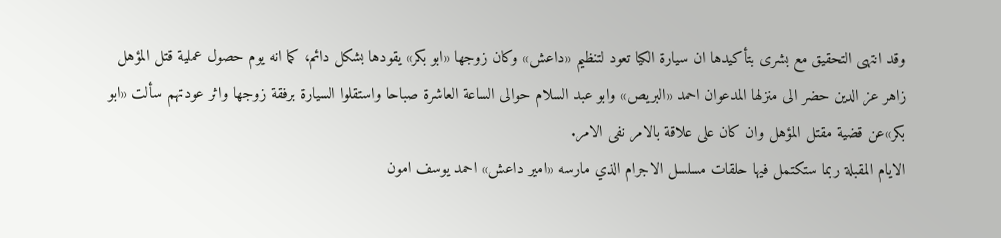وقد انتهى التحقيق مع بشرى بتأكيدها ان سيارة الكيا تعود لتنظيم «داعش» وكان زوجها «ابو بكر» يقودها بشكل دائم، كما انه يوم حصول عملية قتل المؤهل زاهر عز الدين حضر الى منزلها المدعوان احمد «البريص» وابو عبد السلام حوالى الساعة العاشرة صباحا واستقلوا السيارة برفقة زوجها واثر عودتهم سألت «ابو بكر»عن قضية مقتل المؤهل وان كان على علاقة بالامر نفى الامر.
الايام المقبلة ربما ستكتمل فيها حلقات مسلسل الاجرام الذي مارسه «امير داعش» احمد يوسف امون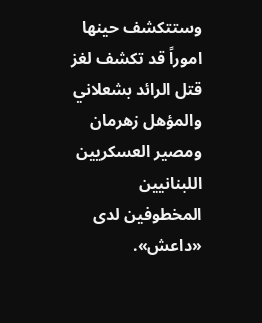وستتكشف حينها اموراً قد تكشف لغز قتل الرائد بشعلاني والمؤهل زهرمان ومصير العسكريين اللبنانيين المخطوفين لدى «داعش».